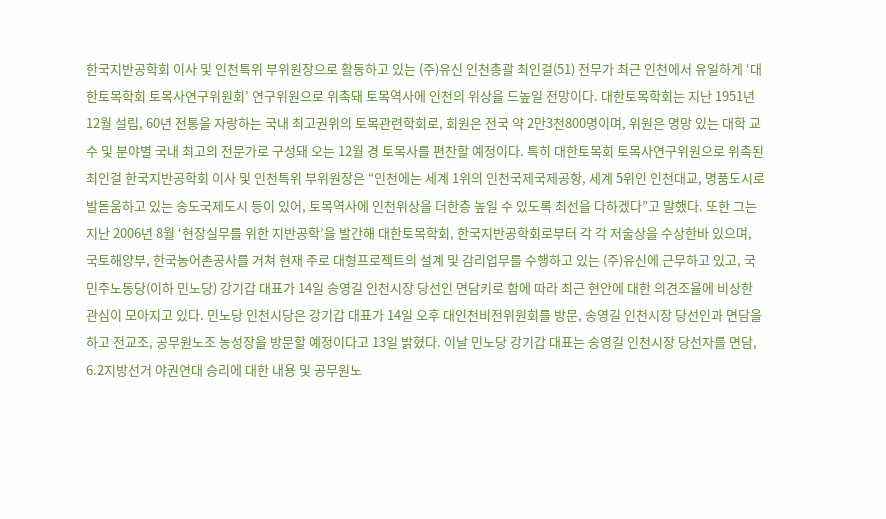한국지반공학회 이사 및 인천특위 부위원장으로 활동하고 있는 (주)유신 인천총괄 최인걸(51) 전무가 최근 인천에서 유일하게 ‘대한토목학회 토목사연구위원회’ 연구위원으로 위촉돼 토목역사에 인천의 위상을 드높일 전망이다. 대한토목학회는 지난 1951년 12월 설립, 60년 전통을 자랑하는 국내 최고권위의 토목관련학회로, 회원은 전국 약 2만3천800명이며, 위원은 명망 있는 대학 교수 및 분야별 국내 최고의 전문가로 구성돼 오는 12월 경 토목사를 편찬할 예정이다. 특히 대한토목회 토목사연구위원으로 위촉된 최인걸 한국지반공학회 이사 및 인천특위 부위원장은 “인천에는 세계 1위의 인천국제국제공항, 세계 5위인 인천대교, 명품도시로 발돋움하고 있는 송도국제도시 등이 있어, 토목역사에 인천위상을 더한층 높일 수 있도록 최선을 다하겠다”고 말했다. 또한 그는 지난 2006년 8월 ‘현장실무를 위한 지반공학’을 발간해 대한토목학회, 한국지반공학회로부터 각 각 저술상을 수상한바 있으며, 국토해양부, 한국농어촌공사를 거쳐 현재 주로 대형프로젝트의 설계 및 감리업무를 수행하고 있는 (주)유신에 근무하고 있고, 국
민주노동당(이하 민노당) 강기갑 대표가 14일 송영길 인천시장 당선인 면담키로 함에 따라 최근 현안에 대한 의견조율에 비상한 관심이 모아지고 있다. 민노당 인천시당은 강기갑 대표가 14일 오후 대인천비전위원회를 방문, 송영길 인천시장 당선인과 면담을 하고 전교조, 공무원노조 농성장을 방문할 예정이다고 13일 밝혔다. 이날 민노당 강기갑 대표는 송영길 인천시장 당선자를 면담, 6.2지방선거 야권연대 승리에 대한 내용 및 공무원노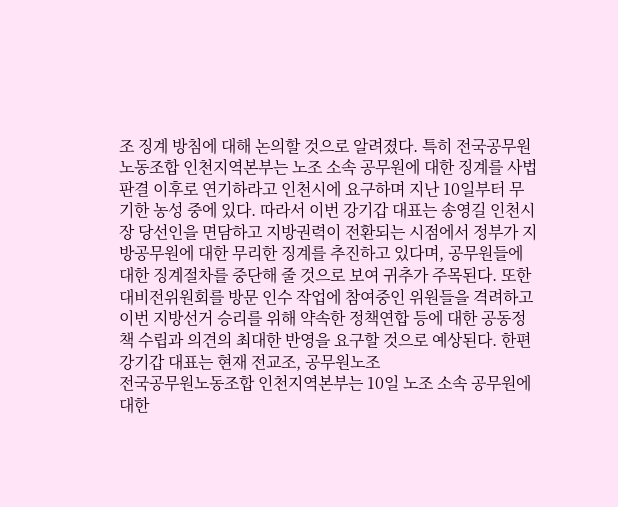조 징계 방침에 대해 논의할 것으로 알려졌다. 특히 전국공무원노동조합 인천지역본부는 노조 소속 공무원에 대한 징계를 사법 판결 이후로 연기하라고 인천시에 요구하며 지난 10일부터 무기한 농성 중에 있다. 따라서 이번 강기갑 대표는 송영길 인천시장 당선인을 면담하고 지방권력이 전환되는 시점에서 정부가 지방공무원에 대한 무리한 징계를 추진하고 있다며, 공무원들에 대한 징계절차를 중단해 줄 것으로 보여 귀추가 주목된다. 또한 대비전위원회를 방문 인수 작업에 참여중인 위원들을 격려하고 이번 지방선거 승리를 위해 약속한 정책연합 등에 대한 공동정책 수립과 의견의 최대한 반영을 요구할 것으로 예상된다. 한편 강기갑 대표는 현재 전교조, 공무원노조
전국공무원노동조합 인천지역본부는 10일 노조 소속 공무원에 대한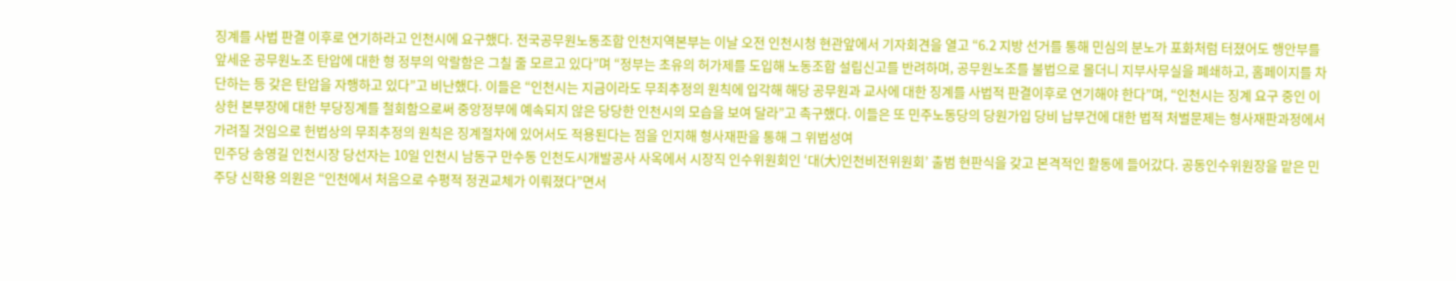징계를 사법 판결 이후로 연기하라고 인천시에 요구했다. 전국공무원노동조합 인천지역본부는 이날 오전 인천시청 현관앞에서 기자회견을 열고 “6.2 지방 선거를 통해 민심의 분노가 포화처럼 터졌어도 행안부를 앞세운 공무원노조 탄압에 대한 형 정부의 악랄함은 그칠 줄 모르고 있다”며 “정부는 초유의 허가제를 도입해 노동조합 설립신고를 반려하며, 공무원노조를 불법으로 몰더니 지부사무실을 폐쇄하고, 홈페이지를 차단하는 등 갖은 탄압을 자행하고 있다”고 비난했다. 이들은 “인천시는 지금이라도 무죄추정의 원칙에 입각해 해당 공무원과 교사에 대한 징계를 사법적 판결이후로 연기해야 한다”며, “인천시는 징계 요구 중인 이상헌 본부장에 대한 부당징계를 철회함으로써 중앙정부에 예속되지 않은 당당한 인천시의 모습을 보여 달라”고 촉구했다. 이들은 또 민주노동당의 당원가입 당비 납부건에 대한 법적 처벌문제는 형사재판과정에서 가려질 것임으로 헌법상의 무죄추정의 원칙은 징계절차에 있어서도 적용된다는 점을 인지해 형사재판을 통해 그 위법성여
민주당 송영길 인천시장 당선자는 10일 인천시 남동구 만수동 인천도시개발공사 사옥에서 시장직 인수위원회인 ‘대(大)인천비전위원회’ 출범 현판식을 갖고 본격적인 활동에 들어갔다. 공동인수위원장을 맡은 민주당 신학용 의원은 “인천에서 처음으로 수평적 정권교체가 이뤄졌다”면서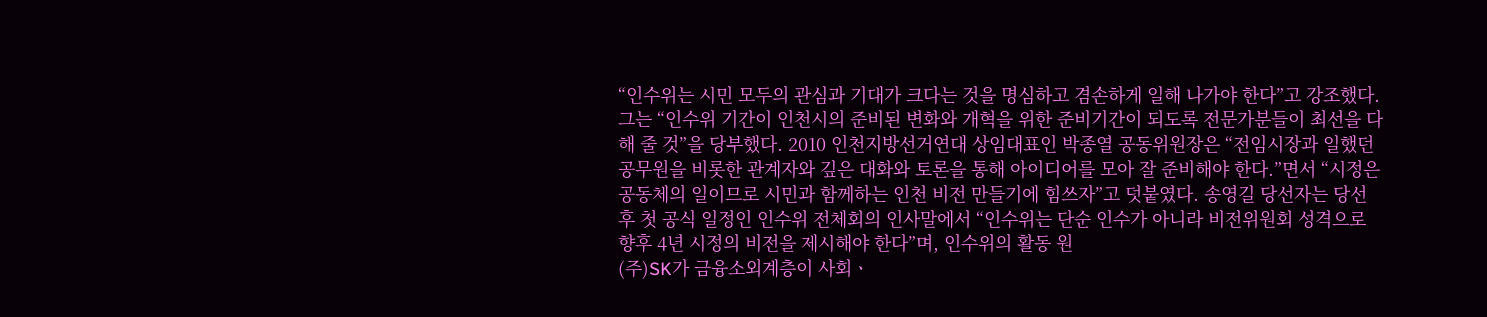“인수위는 시민 모두의 관심과 기대가 크다는 것을 명심하고 겸손하게 일해 나가야 한다”고 강조했다. 그는 “인수위 기간이 인천시의 준비된 변화와 개혁을 위한 준비기간이 되도록 전문가분들이 최선을 다해 줄 것”을 당부했다. 2010 인천지방선거연대 상임대표인 박종열 공동위원장은 “전임시장과 일했던 공무원을 비롯한 관계자와 깊은 대화와 토론을 통해 아이디어를 모아 잘 준비해야 한다.”면서 “시정은 공동체의 일이므로 시민과 함께하는 인천 비전 만들기에 힘쓰자”고 덧붙였다. 송영길 당선자는 당선 후 첫 공식 일정인 인수위 전체회의 인사말에서 “인수위는 단순 인수가 아니라 비전위원회 성격으로 향후 4년 시정의 비전을 제시해야 한다”며, 인수위의 활동 원
(주)SK가 금융소외계층이 사회ㆍ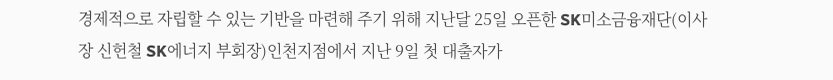경제적으로 자립할 수 있는 기반을 마련해 주기 위해 지난달 25일 오픈한 SK미소금융재단(이사장 신헌철 SK에너지 부회장)인천지점에서 지난 9일 첫 대출자가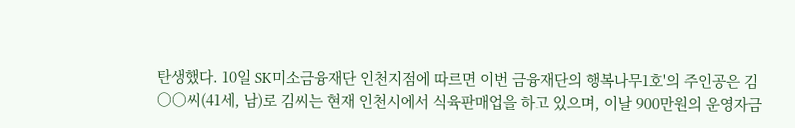탄생했다. 10일 SK미소금융재단 인천지점에 따르면 이번 금융재단의 행복나무1호'의 주인공은 김○○씨(41세, 남)로 김씨는 현재 인천시에서 식육판매업을 하고 있으며, 이날 900만원의 운영자금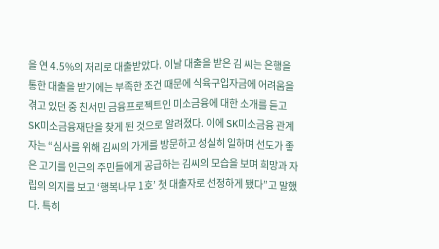을 연 4.5%의 저리로 대출받았다. 이날 대출을 받은 김 씨는 은행을 통한 대출을 받기에는 부족한 조건 때문에 식육구입자금에 어려움을 겪고 있던 중 친서민 금융프로젝트인 미소금융에 대한 소개를 듣고 SK미소금융재단을 찾게 된 것으로 알려졌다. 이에 SK미소금융 관계자는 “심사를 위해 김씨의 가게를 방문하고 성실히 일하며 선도가 좋은 고기를 인근의 주민들에게 공급하는 김씨의 모습을 보며 희망과 자립의 의지를 보고 ‘행복나무 1호’ 첫 대출자로 선정하게 됐다”고 말했다. 특히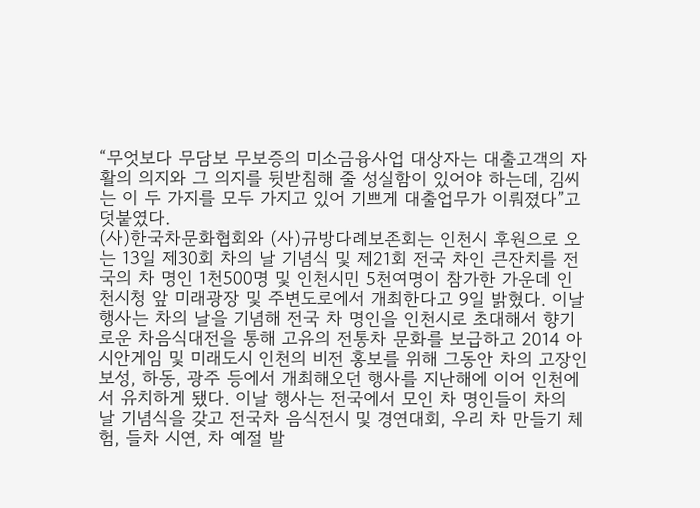“무엇보다 무담보 무보증의 미소금융사업 대상자는 대출고객의 자활의 의지와 그 의지를 뒷받침해 줄 성실함이 있어야 하는데, 김씨는 이 두 가지를 모두 가지고 있어 기쁘게 대출업무가 이뤄졌다”고 덧붙였다.
(사)한국차문화협회와 (사)규방다례보존회는 인천시 후원으로 오는 13일 제30회 차의 날 기념식 및 제21회 전국 차인 큰잔치를 전국의 차 명인 1천500명 및 인천시민 5천여명이 참가한 가운데 인천시청 앞 미래광장 및 주변도로에서 개최한다고 9일 밝혔다. 이날 행사는 차의 날을 기념해 전국 차 명인을 인천시로 초대해서 향기로운 차음식대전을 통해 고유의 전통차 문화를 보급하고 2014 아시안게임 및 미래도시 인천의 비전 홍보를 위해 그동안 차의 고장인 보성, 하동, 광주 등에서 개최해오던 행사를 지난해에 이어 인천에서 유치하게 됐다. 이날 행사는 전국에서 모인 차 명인들이 차의 날 기념식을 갖고 전국차 음식전시 및 경연대회, 우리 차 만들기 체험, 들차 시연, 차 예절 발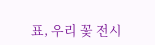표, 우리 꽃 전시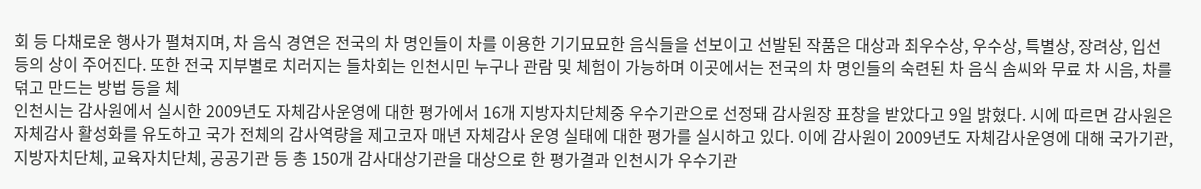회 등 다채로운 행사가 펼쳐지며, 차 음식 경연은 전국의 차 명인들이 차를 이용한 기기묘묘한 음식들을 선보이고 선발된 작품은 대상과 최우수상, 우수상, 특별상, 장려상, 입선 등의 상이 주어진다. 또한 전국 지부별로 치러지는 들차회는 인천시민 누구나 관람 및 체험이 가능하며 이곳에서는 전국의 차 명인들의 숙련된 차 음식 솜씨와 무료 차 시음, 차를 덖고 만드는 방법 등을 체
인천시는 감사원에서 실시한 2009년도 자체감사운영에 대한 평가에서 16개 지방자치단체중 우수기관으로 선정돼 감사원장 표창을 받았다고 9일 밝혔다. 시에 따르면 감사원은 자체감사 활성화를 유도하고 국가 전체의 감사역량을 제고코자 매년 자체감사 운영 실태에 대한 평가를 실시하고 있다. 이에 감사원이 2009년도 자체감사운영에 대해 국가기관, 지방자치단체, 교육자치단체, 공공기관 등 총 150개 감사대상기관을 대상으로 한 평가결과 인천시가 우수기관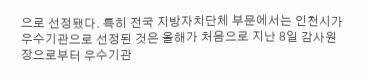으로 선정됐다. 특히 전국 지방자치단체 부문에서는 인천시가 우수기관으로 선정된 것은 올해가 처음으로 지난 8일 감사원장으로부터 우수기관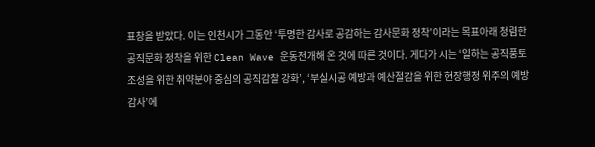표창을 받았다. 이는 인천시가 그동안 ‘투명한 감사로 공감하는 감사문화 정착’이라는 목표아래 청렴한 공직문화 정착을 위한 Clean Wave 운동전개해 온 것에 따른 것이다. 게다가 시는 ‘일하는 공직풍토 조성을 위한 취약분야 중심의 공직감찰 강화’, ‘부실시공 예방과 예산절감을 위한 현장행정 위주의 예방감사’에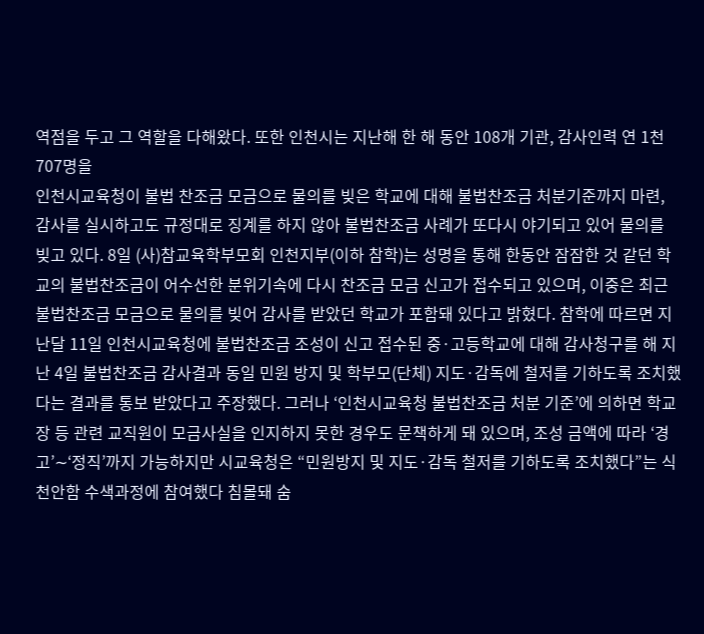역점을 두고 그 역할을 다해왔다. 또한 인천시는 지난해 한 해 동안 108개 기관, 감사인력 연 1천707명을
인천시교육청이 불법 찬조금 모금으로 물의를 빚은 학교에 대해 불법찬조금 처분기준까지 마련, 감사를 실시하고도 규정대로 징계를 하지 않아 불법찬조금 사례가 또다시 야기되고 있어 물의를 빚고 있다. 8일 (사)참교육학부모회 인천지부(이하 참학)는 성명을 통해 한동안 잠잠한 것 같던 학교의 불법찬조금이 어수선한 분위기속에 다시 찬조금 모금 신고가 접수되고 있으며, 이중은 최근 불법찬조금 모금으로 물의를 빚어 감사를 받았던 학교가 포함돼 있다고 밝혔다. 참학에 따르면 지난달 11일 인천시교육청에 불법찬조금 조성이 신고 접수된 중·고등학교에 대해 감사청구를 해 지난 4일 불법찬조금 감사결과 동일 민원 방지 및 학부모(단체) 지도·감독에 철저를 기하도록 조치했다는 결과를 통보 받았다고 주장했다. 그러나 ‘인천시교육청 불법찬조금 처분 기준’에 의하면 학교장 등 관련 교직원이 모금사실을 인지하지 못한 경우도 문책하게 돼 있으며, 조성 금액에 따라 ‘경고’∼‘정직’까지 가능하지만 시교육청은 “민원방지 및 지도·감독 철저를 기하도록 조치했다”는 식
천안함 수색과정에 참여했다 침몰돼 숨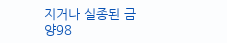지거나 실종된 금양98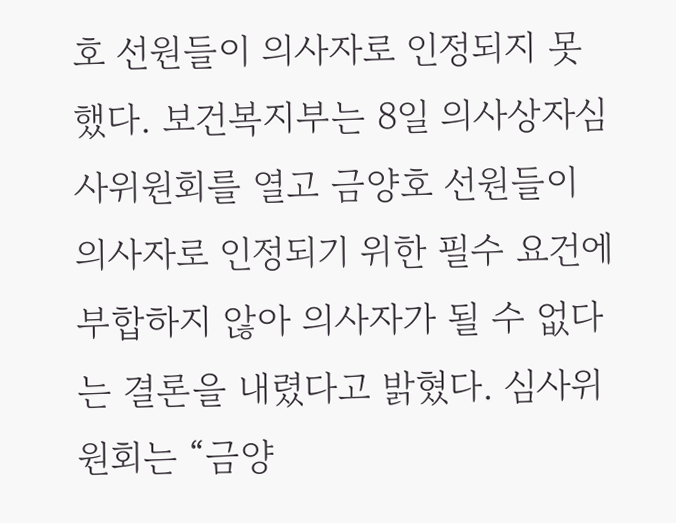호 선원들이 의사자로 인정되지 못했다. 보건복지부는 8일 의사상자심사위원회를 열고 금양호 선원들이 의사자로 인정되기 위한 필수 요건에 부합하지 않아 의사자가 될 수 없다는 결론을 내렸다고 밝혔다. 심사위원회는 “금양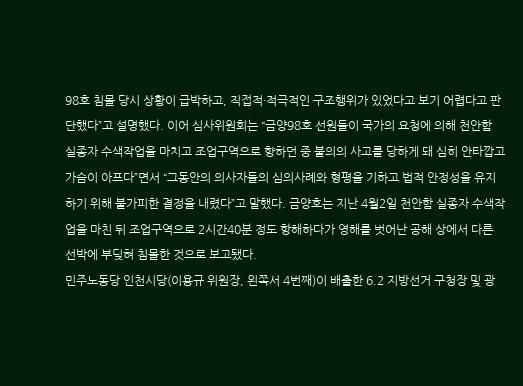98호 침몰 당시 상황이 급박하고, 직접적·적극적인 구조행위가 있었다고 보기 어렵다고 판단했다”고 설명했다. 이어 심사위원회는 “금양98호 선원들이 국가의 요청에 의해 천안함 실종자 수색작업을 마치고 조업구역으로 향하던 중 불의의 사고를 당하게 돼 심히 안타깝고 가슴이 아프다”면서 “그동안의 의사자들의 심의사례와 형평을 기하고 법적 안정성을 유지하기 위해 불가피한 결정을 내렸다”고 말했다. 금양호는 지난 4월2일 천안함 실종자 수색작업을 마친 뒤 조업구역으로 2시간40분 정도 항해하다가 영해를 벗어난 공해 상에서 다른 선박에 부딪혀 침몰한 것으로 보고됐다.
민주노동당 인천시당(이용규 위원장, 왼쪽서 4번째)이 배출한 6.2 지방선거 구청장 및 광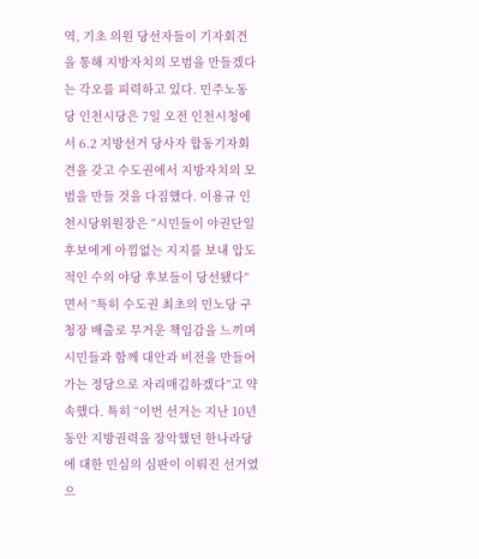역, 기초 의원 당선자들이 기자회견을 통해 지방자치의 모범을 만들겠다는 각오를 피력하고 있다. 민주노동당 인천시당은 7일 오전 인천시청에서 6.2 지방선거 당사자 합동기자회견을 갖고 수도권에서 지방자치의 모범을 만들 것을 다짐했다. 이용규 인천시당위원장은 “시민들이 야권단일 후보에게 아낌없는 지지를 보내 압도적인 수의 야당 후보들이 당선됐다”면서 ”특히 수도권 최초의 민노당 구청장 배출로 무거운 책임감을 느끼며 시민들과 함께 대안과 비전을 만들어가는 정당으로 자리매김하겠다”고 약속했다. 특히 “이번 선거는 지난 10년동안 지방권력을 장악했던 한나라당에 대한 민심의 심판이 이뤄진 선거였으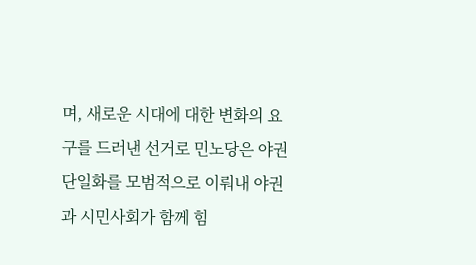며, 새로운 시대에 대한 변화의 요구를 드러낸 선거로 민노당은 야권단일화를 모범적으로 이뤄내 야권과 시민사회가 함께 힘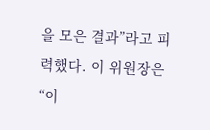을 모은 결과”라고 피력했다. 이 위원장은 “이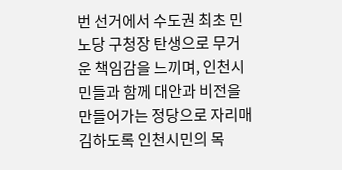번 선거에서 수도권 최초 민노당 구청장 탄생으로 무거운 책임감을 느끼며, 인천시민들과 함께 대안과 비전을 만들어가는 정당으로 자리매김하도록 인천시민의 목